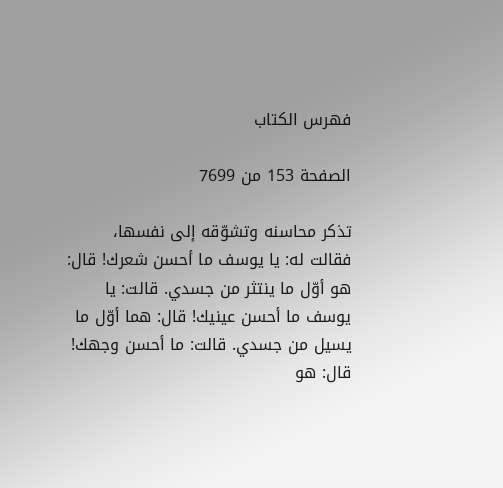فهرس الكتاب

الصفحة 153 من 7699

تذكر محاسنه وتشوّقه إلى نفسها، فقالت له: يا يوسف ما أحسن شعرك! قال: هو أوّل ما ينتثر من جسدي. قالت: يا يوسف ما أحسن عينيك! قال: هما أوّل ما يسيل من جسدي. قالت: ما أحسن وجهك! قال: هو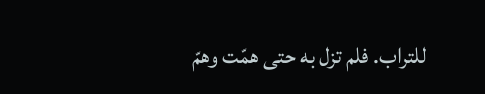للتراب. فلم تزل به حتى همّت وهمّ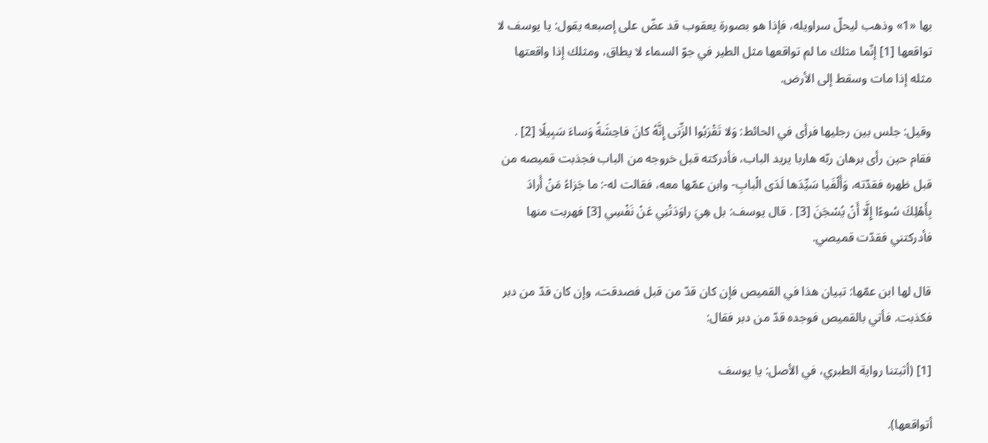بها «1» وذهب ليحلّ سراويله، فإذا هو بصورة يعقوب قد عضّ على إصبعه يقول: يا يوسف لا تواقعها [1] إنّما مثلك ما لم تواقعها مثل الطير في جوّ السماء لا يطاق، ومثلك إذا واقعتها مثله إذا مات وسقط إلى الأرض.

وقيل: جلس بين رجليها فرأى في الحائط: وَلا تَقْرَبُوا الزِّنى إِنَّهُ كانَ فاحِشَةً وَساءَ سَبِيلًا [2] . فقام حين رأى برهان ربّه هاربا يريد الباب، فأدركته قبل خروجه من الباب فجذبت قميصه من قبل ظهره فقدّته، وَأَلْفَيا سَيِّدَها لَدَى الْبابِ- وابن عمّها معه، فقالت له-: ما جَزاءُ مَنْ أَرادَ بِأَهْلِكَ سُوءًا إِلَّا أَنْ يُسْجَنَ [3] . قال يوسف: بل هِيَ راوَدَتْنِي عَنْ نَفْسِي [3] فهربت منها فأدركتني فقدّت قميصي.

قال لها ابن عمّها: تبيان هذا في القميص فإن كان قدّ من قبل فصدقت، وإن كان قدّ من دبر فكذبت. فأتي بالقميص فوجده قدّ من دبر فقال:

[1] (أثبتنا رواية الطبري، في الأصل: يا يوسف

أتواقعها).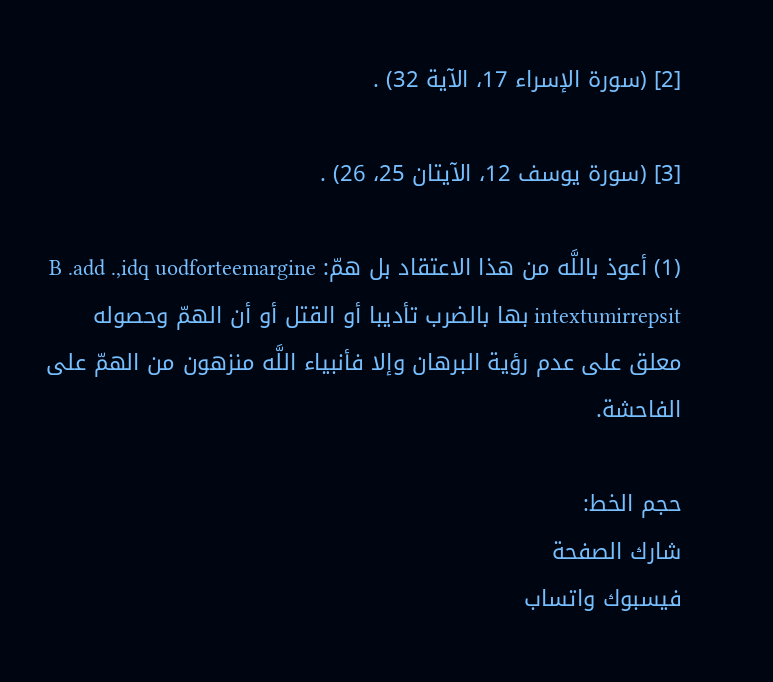[2] (سورة الإسراء 17، الآية 32) .

[3] (سورة يوسف 12، الآيتان 25، 26) .

(1) أعوذ باللَّه من هذا الاعتقاد بل همّ: B .add .,idq uodforteemargine intextumirrepsit بها بالضرب تأديبا أو القتل أو أن الهمّ وحصوله معلق على عدم رؤية البرهان وإلا فأنبياء اللَّه منزهون من الهمّ على الفاحشة.

حجم الخط:
شارك الصفحة
فيسبوك واتساب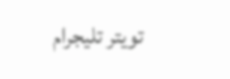تويتر تليجرام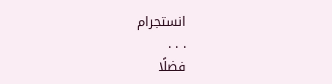انستجرام
. . .
فضلًا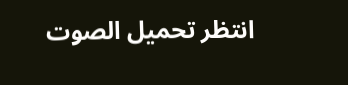انتظر تحميل الصوت